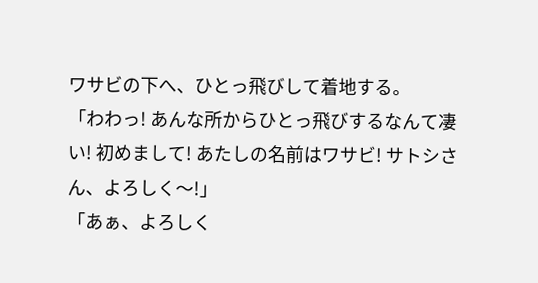ワサビの下へ、ひとっ飛びして着地する。
「わわっ! あんな所からひとっ飛びするなんて凄い! 初めまして! あたしの名前はワサビ! サトシさん、よろしく〜!」
「あぁ、よろしく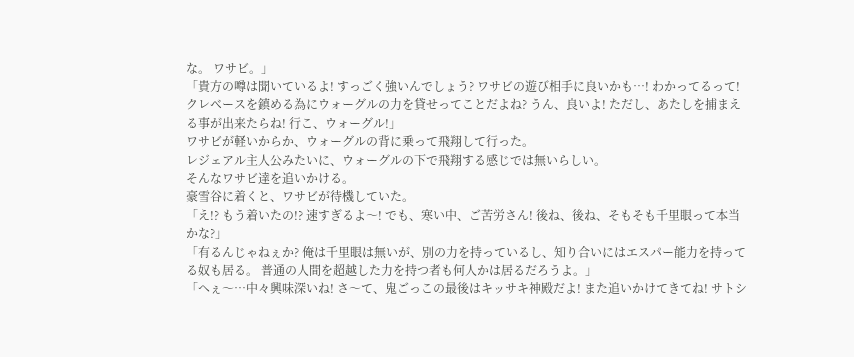な。 ワサビ。」
「貴方の噂は聞いているよ! すっごく強いんでしょう? ワサビの遊び相手に良いかも…! わかってるって! クレベースを鎮める為にウォーグルの力を貸せってことだよね? うん、良いよ! ただし、あたしを捕まえる事が出来たらね! 行こ、ウォーグル!」
ワサビが軽いからか、ウォーグルの背に乗って飛翔して行った。
レジェアル主人公みたいに、ウォーグルの下で飛翔する感じでは無いらしい。
そんなワサビ達を追いかける。
豪雪谷に着くと、ワサビが待機していた。
「え!? もう着いたの!? 速すぎるよ〜! でも、寒い中、ご苦労さん! 後ね、後ね、そもそも千里眼って本当かな?」
「有るんじゃねぇか? 俺は千里眼は無いが、別の力を持っているし、知り合いにはエスパー能力を持ってる奴も居る。 普通の人間を超越した力を持つ者も何人かは居るだろうよ。」
「へぇ〜…中々興味深いね! さ〜て、鬼ごっこの最後はキッサキ神殿だよ! また追いかけてきてね! サトシ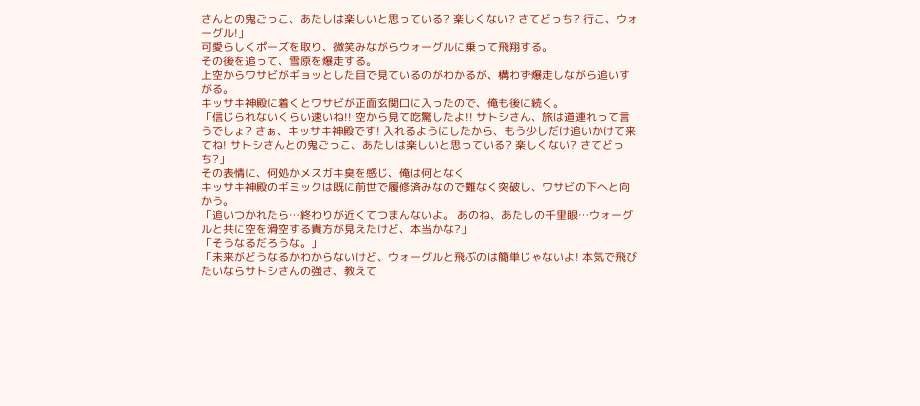さんとの鬼ごっこ、あたしは楽しいと思っている? 楽しくない? さてどっち? 行こ、ウォーグル!」
可愛らしくポーズを取り、微笑みながらウォーグルに乗って飛翔する。
その後を追って、雪原を爆走する。
上空からワサビがギョッとした目で見ているのがわかるが、構わず爆走しながら追いすがる。
キッサキ神殿に着くとワサビが正面玄関口に入ったので、俺も後に続く。
「信じられないくらい速いね!! 空から見て吃驚したよ!! サトシさん、旅は道連れって言うでしょ? さぁ、キッサキ神殿です! 入れるようにしたから、もう少しだけ追いかけて来てね! サトシさんとの鬼ごっこ、あたしは楽しいと思っている? 楽しくない? さてどっち?」
その表情に、何処かメスガキ臭を感じ、俺は何となく
キッサキ神殿のギミックは既に前世で履修済みなので難なく突破し、ワサビの下へと向かう。
「追いつかれたら…終わりが近くてつまんないよ。 あのね、あたしの千里眼…ウォーグルと共に空を滑空する貴方が見えたけど、本当かな?」
「そうなるだろうな。」
「未来がどうなるかわからないけど、ウォーグルと飛ぶのは簡単じゃないよ! 本気で飛びたいならサトシさんの強さ、教えて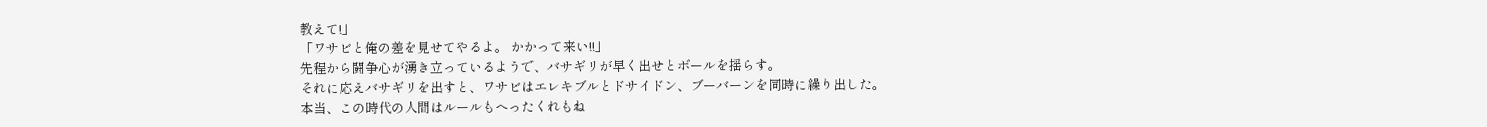教えて!」
「ワサビと俺の差を見せてやるよ。 かかって来い!!」
先程から闘争心が湧き立っているようで、バサギリが早く出せとボールを揺らす。
それに応えバサギリを出すと、ワサビはエレキブルとドサイドン、ブーバーンを同時に繰り出した。
本当、この時代の人間はルールもへったくれもね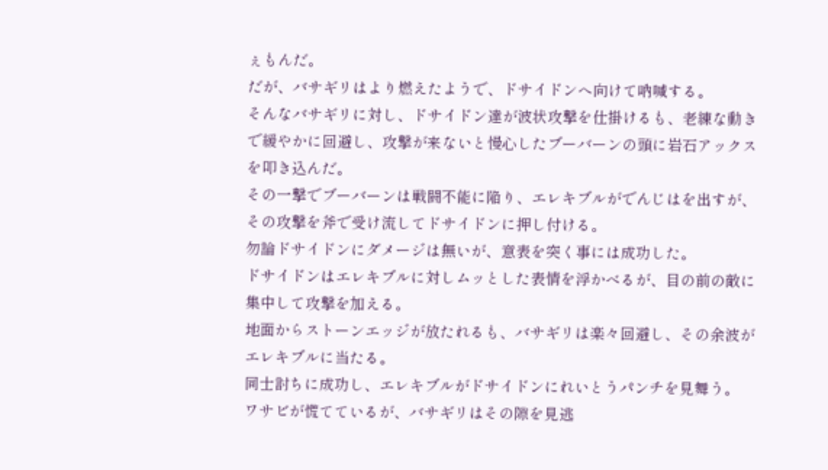ぇもんだ。
だが、バサギリはより燃えたようで、ドサイドンへ向けて吶喊する。
そんなバサギリに対し、ドサイドン達が波状攻撃を仕掛けるも、老練な動きで緩やかに回避し、攻撃が来ないと慢心したブーバーンの頭に岩石アックスを叩き込んだ。
その一撃でブーバーンは戦闘不能に陥り、エレキブルがでんじはを出すが、その攻撃を斧で受け流してドサイドンに押し付ける。
勿論ドサイドンにダメージは無いが、意表を突く事には成功した。
ドサイドンはエレキブルに対しムッとした表情を浮かべるが、目の前の敵に集中して攻撃を加える。
地面からストーンエッジが放たれるも、バサギリは楽々回避し、その余波がエレキブルに当たる。
同士討ちに成功し、エレキブルがドサイドンにれいとうパンチを見舞う。
ワサビが慌てているが、バサギリはその隙を見逃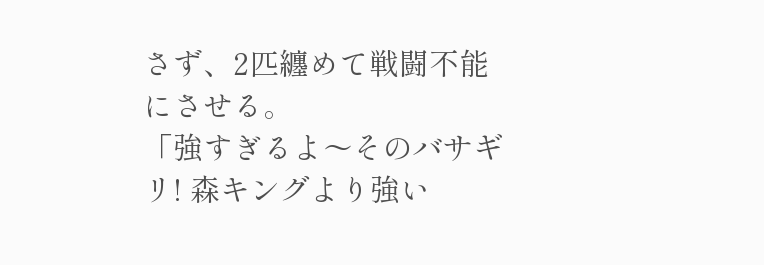さず、2匹纏めて戦闘不能にさせる。
「強すぎるよ〜そのバサギリ! 森キングより強い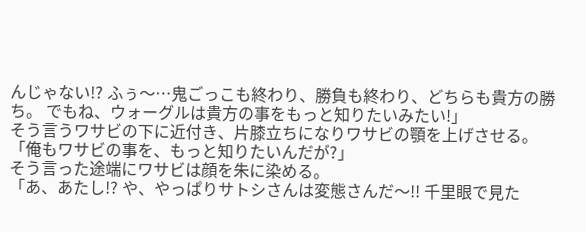んじゃない!? ふぅ〜…鬼ごっこも終わり、勝負も終わり、どちらも貴方の勝ち。 でもね、ウォーグルは貴方の事をもっと知りたいみたい!」
そう言うワサビの下に近付き、片膝立ちになりワサビの顎を上げさせる。
「俺もワサビの事を、もっと知りたいんだが?」
そう言った途端にワサビは顔を朱に染める。
「あ、あたし!? や、やっぱりサトシさんは変態さんだ〜!! 千里眼で見た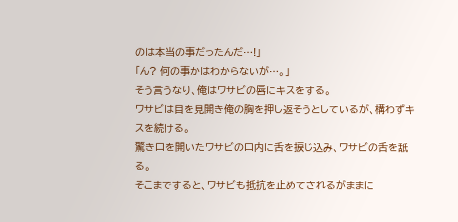のは本当の事だったんだ…!」
「ん? 何の事かはわからないが…。」
そう言うなり、俺はワサビの唇にキスをする。
ワサビは目を見開き俺の胸を押し返そうとしているが、構わずキスを続ける。
驚き口を開いたワサビの口内に舌を捩じ込み、ワサビの舌を舐る。
そこまですると、ワサビも抵抗を止めてされるがままに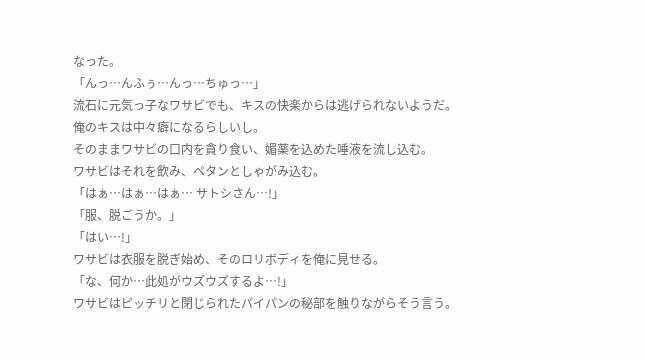なった。
「んっ…んふぅ…んっ…ちゅっ…」
流石に元気っ子なワサビでも、キスの快楽からは逃げられないようだ。
俺のキスは中々癖になるらしいし。
そのままワサビの口内を貪り食い、媚薬を込めた唾液を流し込む。
ワサビはそれを飲み、ペタンとしゃがみ込む。
「はぁ…はぁ…はぁ… サトシさん…!」
「服、脱ごうか。」
「はい…!」
ワサビは衣服を脱ぎ始め、そのロリボディを俺に見せる。
「な、何か…此処がウズウズするよ…!」
ワサビはピッチリと閉じられたパイパンの秘部を触りながらそう言う。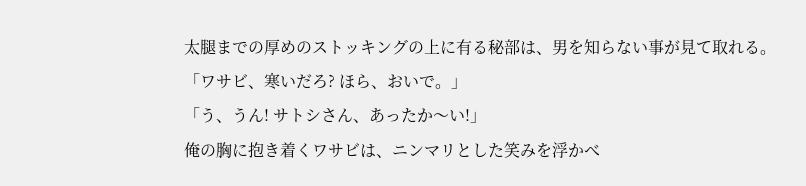太腿までの厚めのストッキングの上に有る秘部は、男を知らない事が見て取れる。
「ワサビ、寒いだろ? ほら、おいで。」
「う、うん! サトシさん、あったか〜い!」
俺の胸に抱き着くワサビは、ニンマリとした笑みを浮かべ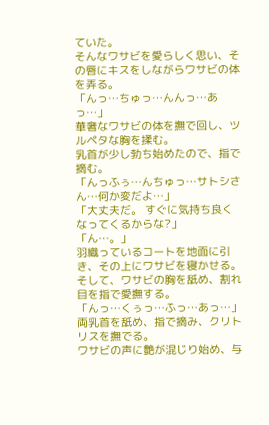ていた。
そんなワサビを愛らしく思い、その唇にキスをしながらワサビの体を弄る。
「んっ…ちゅっ…んんっ…あっ…」
華奢なワサビの体を撫で回し、ツルペタな胸を揉む。
乳首が少し勃ち始めたので、指で摘む。
「んっふぅ…んちゅっ…サトシさん…何か変だよ…」
「大丈夫だ。 すぐに気持ち良くなってくるからな?」
「ん…。」
羽織っているコートを地面に引き、その上にワサビを寝かせる。
そして、ワサビの胸を舐め、割れ目を指で愛撫する。
「んっ…くぅっ…ふっ…あっ…」
両乳首を舐め、指で摘み、クリトリスを撫でる。
ワサビの声に艶が混じり始め、与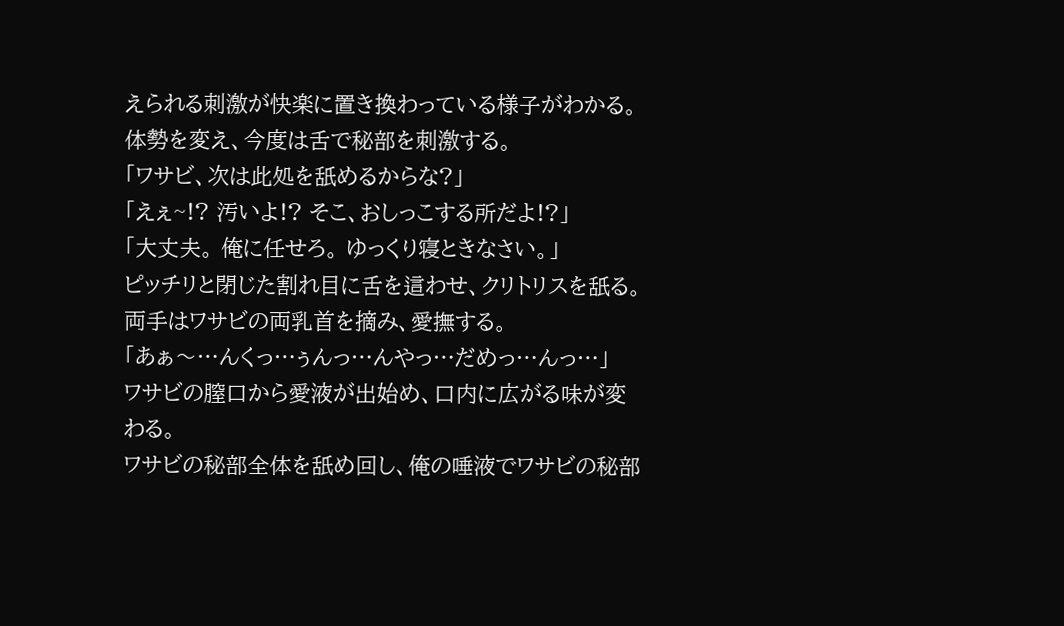えられる刺激が快楽に置き換わっている様子がわかる。
体勢を変え、今度は舌で秘部を刺激する。
「ワサビ、次は此処を舐めるからな?」
「えぇ~!? 汚いよ!? そこ、おしっこする所だよ!?」
「大丈夫。 俺に任せろ。 ゆっくり寝ときなさい。」
ピッチリと閉じた割れ目に舌を這わせ、クリトリスを舐る。
両手はワサビの両乳首を摘み、愛撫する。
「あぁ〜…んくっ…ぅんっ…んやっ…だめっ…んっ…」
ワサビの膣口から愛液が出始め、口内に広がる味が変わる。
ワサビの秘部全体を舐め回し、俺の唾液でワサビの秘部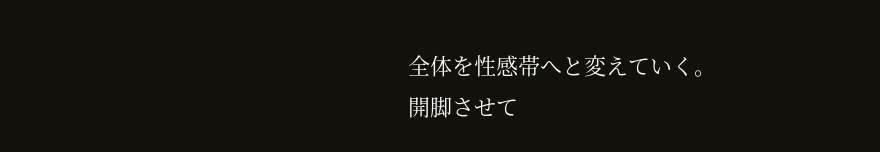全体を性感帯へと変えていく。
開脚させて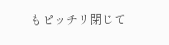もピッチリ閉じて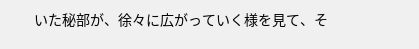いた秘部が、徐々に広がっていく様を見て、そ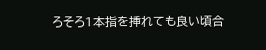ろそろ1本指を挿れても良い頃合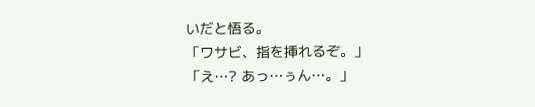いだと悟る。
「ワサビ、指を挿れるぞ。」
「え…? あっ…ぅん…。」